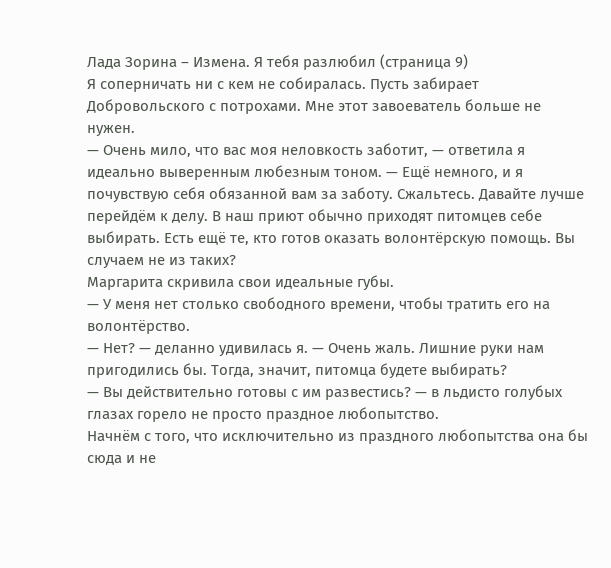Лада Зорина – Измена. Я тебя разлюбил (страница 9)
Я соперничать ни с кем не собиралась. Пусть забирает Добровольского с потрохами. Мне этот завоеватель больше не нужен.
— Очень мило, что вас моя неловкость заботит, — ответила я идеально выверенным любезным тоном. — Ещё немного, и я почувствую себя обязанной вам за заботу. Сжальтесь. Давайте лучше перейдём к делу. В наш приют обычно приходят питомцев себе выбирать. Есть ещё те, кто готов оказать волонтёрскую помощь. Вы случаем не из таких?
Маргарита скривила свои идеальные губы.
— У меня нет столько свободного времени, чтобы тратить его на волонтёрство.
— Нет? — деланно удивилась я. — Очень жаль. Лишние руки нам пригодились бы. Тогда, значит, питомца будете выбирать?
— Вы действительно готовы с им развестись? — в льдисто голубых глазах горело не просто праздное любопытство.
Начнём с того, что исключительно из праздного любопытства она бы сюда и не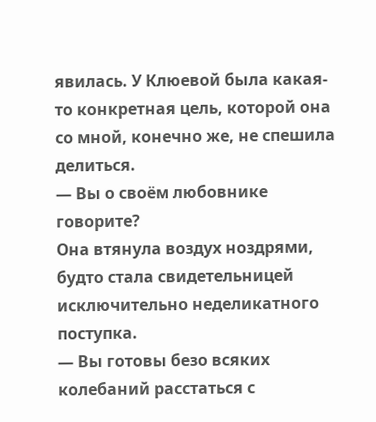явилась. У Клюевой была какая-то конкретная цель, которой она со мной, конечно же, не спешила делиться.
— Вы о своём любовнике говорите?
Она втянула воздух ноздрями, будто стала свидетельницей исключительно неделикатного поступка.
— Вы готовы безо всяких колебаний расстаться с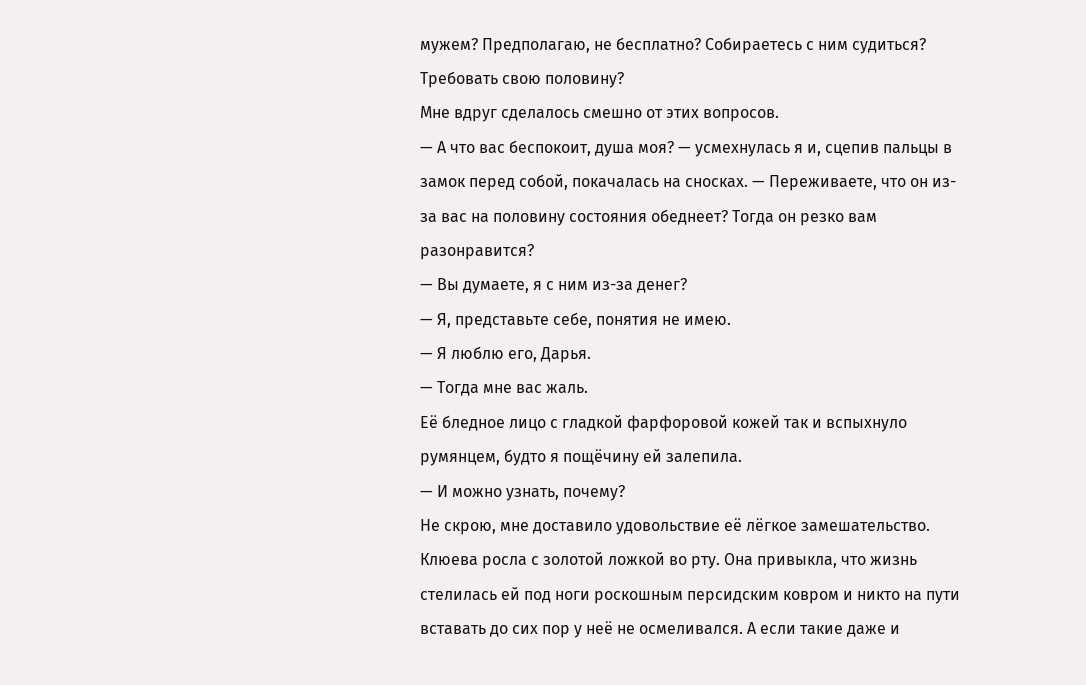мужем? Предполагаю, не бесплатно? Собираетесь с ним судиться? Требовать свою половину?
Мне вдруг сделалось смешно от этих вопросов.
— А что вас беспокоит, душа моя? — усмехнулась я и, сцепив пальцы в замок перед собой, покачалась на сносках. — Переживаете, что он из-за вас на половину состояния обеднеет? Тогда он резко вам разонравится?
— Вы думаете, я с ним из-за денег?
— Я, представьте себе, понятия не имею.
— Я люблю его, Дарья.
— Тогда мне вас жаль.
Её бледное лицо с гладкой фарфоровой кожей так и вспыхнуло румянцем, будто я пощёчину ей залепила.
— И можно узнать, почему?
Не скрою, мне доставило удовольствие её лёгкое замешательство. Клюева росла с золотой ложкой во рту. Она привыкла, что жизнь стелилась ей под ноги роскошным персидским ковром и никто на пути вставать до сих пор у неё не осмеливался. А если такие даже и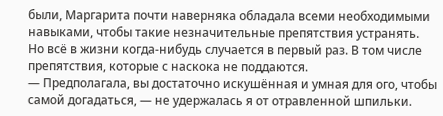были, Маргарита почти наверняка обладала всеми необходимыми навыками, чтобы такие незначительные препятствия устранять.
Но всё в жизни когда-нибудь случается в первый раз. В том числе препятствия, которые с наскока не поддаются.
— Предполагала, вы достаточно искушённая и умная для ого, чтобы самой догадаться, — не удержалась я от отравленной шпильки.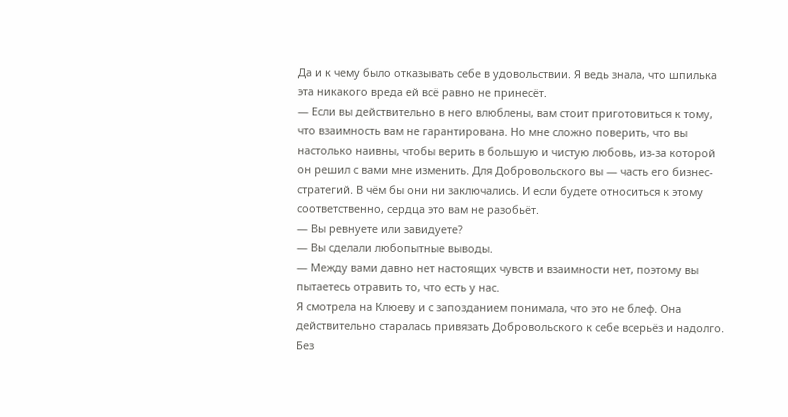Да и к чему было отказывать себе в удовольствии. Я ведь знала, что шпилька эта никакого вреда ей всё равно не принесёт.
— Если вы действительно в него влюблены, вам стоит приготовиться к тому, что взаимность вам не гарантирована. Но мне сложно поверить, что вы настолько наивны, чтобы верить в большую и чистую любовь, из-за которой он решил с вами мне изменить. Для Добровольского вы — часть его бизнес-стратегий. В чём бы они ни заключались. И если будете относиться к этому соответственно, сердца это вам не разобьёт.
— Вы ревнуете или завидуете?
— Вы сделали любопытные выводы.
— Между вами давно нет настоящих чувств и взаимности нет, поэтому вы пытаетесь отравить то, что есть у нас.
Я смотрела на Клюеву и с запозданием понимала, что это не блеф. Она действительно старалась привязать Добровольского к себе всерьёз и надолго. Без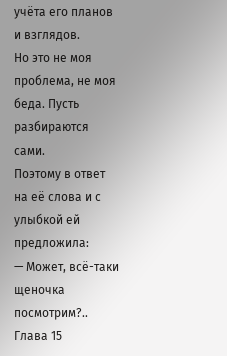учёта его планов и взглядов.
Но это не моя проблема, не моя беда. Пусть разбираются сами.
Поэтому в ответ на её слова и с улыбкой ей предложила:
— Может, всё-таки щеночка посмотрим?..
Глава 15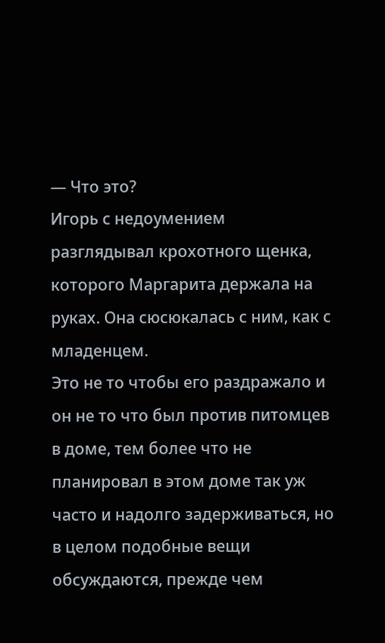— Что это?
Игорь с недоумением разглядывал крохотного щенка, которого Маргарита держала на руках. Она сюсюкалась с ним, как с младенцем.
Это не то чтобы его раздражало и он не то что был против питомцев в доме, тем более что не планировал в этом доме так уж часто и надолго задерживаться, но в целом подобные вещи обсуждаются, прежде чем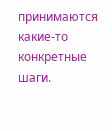принимаются какие-то конкретные шаги.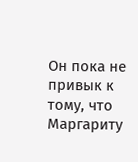Он пока не привык к тому, что Маргариту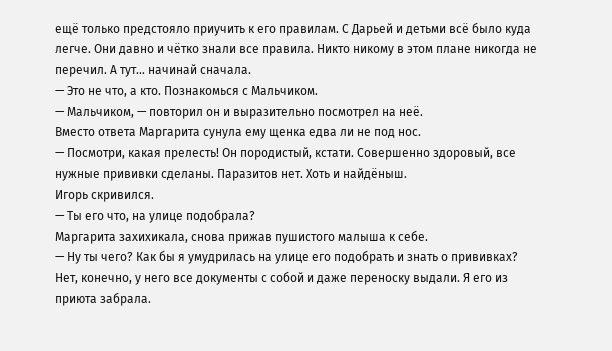ещё только предстояло приучить к его правилам. С Дарьей и детьми всё было куда легче. Они давно и чётко знали все правила. Никто никому в этом плане никогда не перечил. А тут… начинай сначала.
— Это не что, а кто. Познакомься с Мальчиком.
— Мальчиком, — повторил он и выразительно посмотрел на неё.
Вместо ответа Маргарита сунула ему щенка едва ли не под нос.
— Посмотри, какая прелесть! Он породистый, кстати. Совершенно здоровый, все нужные прививки сделаны. Паразитов нет. Хоть и найдёныш.
Игорь скривился.
— Ты его что, на улице подобрала?
Маргарита захихикала, снова прижав пушистого малыша к себе.
— Ну ты чего? Как бы я умудрилась на улице его подобрать и знать о прививках? Нет, конечно, у него все документы с собой и даже переноску выдали. Я его из приюта забрала.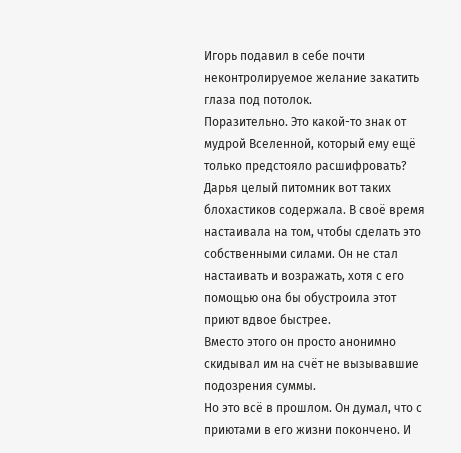Игорь подавил в себе почти неконтролируемое желание закатить глаза под потолок.
Поразительно. Это какой-то знак от мудрой Вселенной, который ему ещё только предстояло расшифровать?
Дарья целый питомник вот таких блохастиков содержала. В своё время настаивала на том, чтобы сделать это собственными силами. Он не стал настаивать и возражать, хотя с его помощью она бы обустроила этот приют вдвое быстрее.
Вместо этого он просто анонимно скидывал им на счёт не вызывавшие подозрения суммы.
Но это всё в прошлом. Он думал, что с приютами в его жизни покончено. И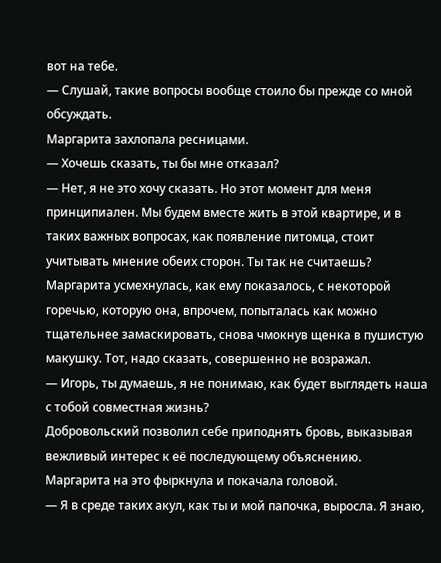вот на тебе.
— Слушай, такие вопросы вообще стоило бы прежде со мной обсуждать.
Маргарита захлопала ресницами.
— Хочешь сказать, ты бы мне отказал?
— Нет, я не это хочу сказать. Но этот момент для меня принципиален. Мы будем вместе жить в этой квартире, и в таких важных вопросах, как появление питомца, стоит учитывать мнение обеих сторон. Ты так не считаешь?
Маргарита усмехнулась, как ему показалось, с некоторой горечью, которую она, впрочем, попыталась как можно тщательнее замаскировать, снова чмокнув щенка в пушистую макушку. Тот, надо сказать, совершенно не возражал.
— Игорь, ты думаешь, я не понимаю, как будет выглядеть наша с тобой совместная жизнь?
Добровольский позволил себе приподнять бровь, выказывая вежливый интерес к её последующему объяснению.
Маргарита на это фыркнула и покачала головой.
— Я в среде таких акул, как ты и мой папочка, выросла. Я знаю,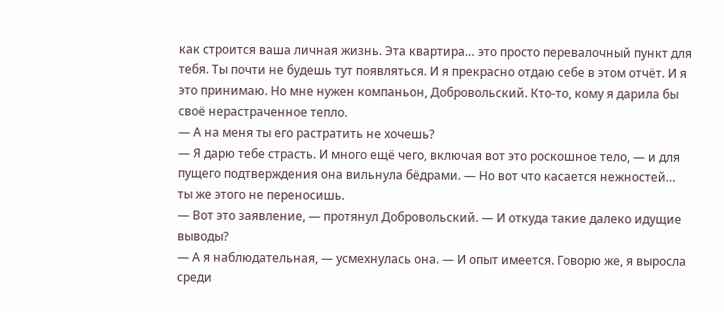как строится ваша личная жизнь. Эта квартира… это просто перевалочный пункт для тебя. Ты почти не будешь тут появляться. И я прекрасно отдаю себе в этом отчёт. И я это принимаю. Но мне нужен компаньон, Добровольский. Кто-то, кому я дарила бы своё нерастраченное тепло.
— А на меня ты его растратить не хочешь?
— Я дарю тебе страсть. И много ещё чего, включая вот это роскошное тело, — и для пущего подтверждения она вильнула бёдрами. — Но вот что касается нежностей… ты же этого не переносишь.
— Вот это заявление, — протянул Добровольский. — И откуда такие далеко идущие выводы?
— А я наблюдательная, — усмехнулась она. — И опыт имеется. Говорю же, я выросла среди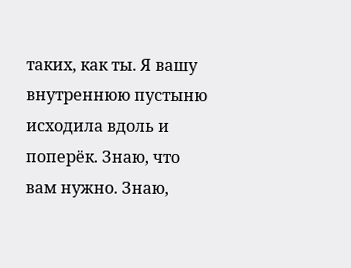таких, как ты. Я вашу внутреннюю пустыню исходила вдоль и поперёк. Знаю, что вам нужно. Знаю,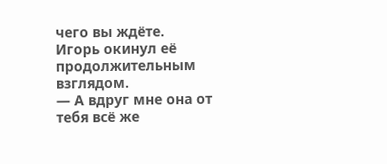чего вы ждёте.
Игорь окинул её продолжительным взглядом.
— А вдруг мне она от тебя всё же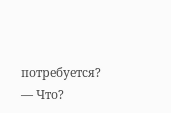потребуется?
— Что?